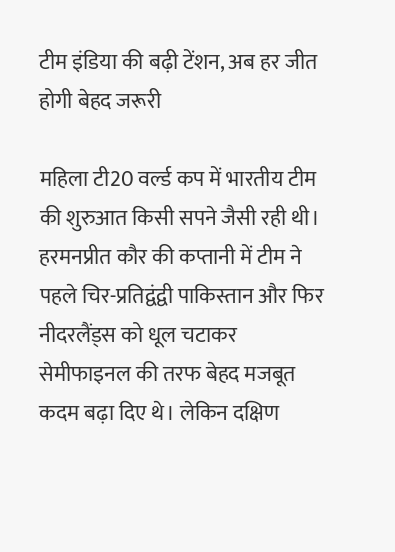टीम इंडिया की बढ़ी टेंशन, अब हर जीत होगी बेहद जरूरी

महिला टी20 वर्ल्ड कप में भारतीय टीम की शुरुआत किसी सपने जैसी रही थी। हरमनप्रीत कौर की कप्तानी में टीम ने पहले चिर-प्रतिद्वंद्वी पाकिस्तान और फिर नीदरलैंड्स को धूल चटाकर सेमीफाइनल की तरफ बेहद मजबूत कदम बढ़ा दिए थे। लेकिन दक्षिण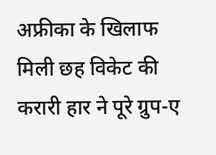अफ्रीका के खिलाफ मिली छह विकेट की करारी हार ने पूरे ग्रुप-ए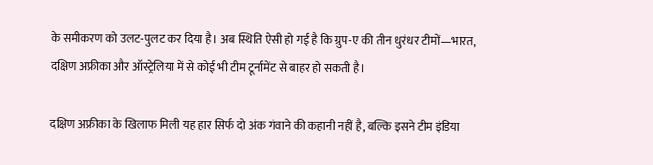के समीकरण को उलट-पुलट कर दिया है। अब स्थिति ऐसी हो गई है कि ग्रुप-ए की तीन धुरंधर टीमों—भारत, दक्षिण अफ्रीका और ऑस्ट्रेलिया में से कोई भी टीम टूर्नामेंट से बाहर हो सकती है।

दक्षिण अफ्रीका के खिलाफ मिली यह हार सिर्फ दो अंक गंवाने की कहानी नहीं है, बल्कि इसने टीम इंडिया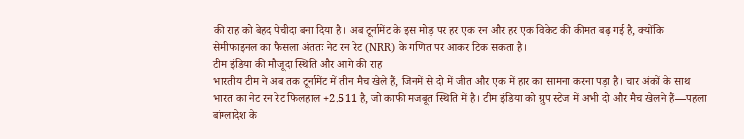की राह को बेहद पेचीदा बना दिया है। अब टूर्नामेंट के इस मोड़ पर हर एक रन और हर एक विकेट की कीमत बढ़ गई है, क्योंकि सेमीफाइनल का फैसला अंततः नेट रन रेट (NRR) के गणित पर आकर टिक सकता है।
टीम इंडिया की मौजूदा स्थिति और आगे की राह
भारतीय टीम ने अब तक टूर्नामेंट में तीन मैच खेले हैं, जिनमें से दो में जीत और एक में हार का सामना करना पड़ा है। चार अंकों के साथ भारत का नेट रन रेट फिलहाल +2.511 है, जो काफी मजबूत स्थिति में है। टीम इंडिया को ग्रुप स्टेज में अभी दो और मैच खेलने हैं—पहला बांग्लादेश के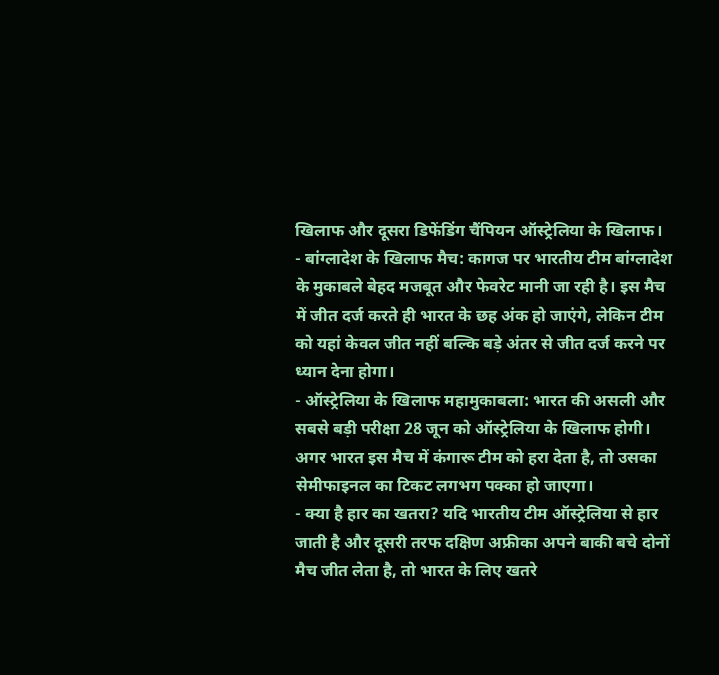खिलाफ और दूसरा डिफेंडिंग चैंपियन ऑस्ट्रेलिया के खिलाफ।
- बांग्लादेश के खिलाफ मैच: कागज पर भारतीय टीम बांग्लादेश के मुकाबले बेहद मजबूत और फेवरेट मानी जा रही है। इस मैच में जीत दर्ज करते ही भारत के छह अंक हो जाएंगे, लेकिन टीम को यहां केवल जीत नहीं बल्कि बड़े अंतर से जीत दर्ज करने पर ध्यान देना होगा।
- ऑस्ट्रेलिया के खिलाफ महामुकाबला: भारत की असली और सबसे बड़ी परीक्षा 28 जून को ऑस्ट्रेलिया के खिलाफ होगी। अगर भारत इस मैच में कंगारू टीम को हरा देता है, तो उसका सेमीफाइनल का टिकट लगभग पक्का हो जाएगा।
- क्या है हार का खतरा? यदि भारतीय टीम ऑस्ट्रेलिया से हार जाती है और दूसरी तरफ दक्षिण अफ्रीका अपने बाकी बचे दोनों मैच जीत लेता है, तो भारत के लिए खतरे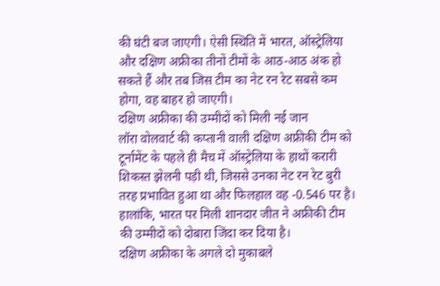की घंटी बज जाएगी। ऐसी स्थिति में भारत, ऑस्ट्रेलिया और दक्षिण अफ्रीका तीनों टीमों के आठ-आठ अंक हो सकते हैं और तब जिस टीम का नेट रन रेट सबसे कम होगा, वह बाहर हो जाएगी।
दक्षिण अफ्रीका की उम्मीदों को मिली नई जान
लॉरा वोलवार्ट की कप्तानी वाली दक्षिण अफ्रीकी टीम को टूर्नामेंट के पहले ही मैच में ऑस्ट्रेलिया के हाथों करारी शिकस्त झेलनी पड़ी थी, जिससे उनका नेट रन रेट बुरी तरह प्रभावित हुआ था और फिलहाल वह -0.546 पर है। हालांकि, भारत पर मिली शानदार जीत ने अफ्रीकी टीम की उम्मीदों को दोबारा जिंदा कर दिया है।
दक्षिण अफ्रीका के अगले दो मुकाबले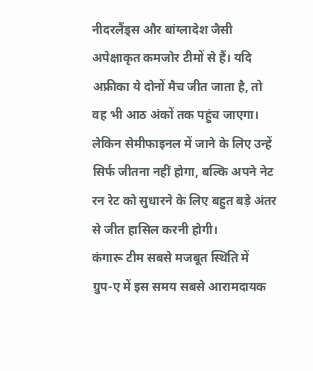नीदरलैंड्स और बांग्लादेश जैसी अपेक्षाकृत कमजोर टीमों से हैं। यदि अफ्रीका ये दोनों मैच जीत जाता है, तो वह भी आठ अंकों तक पहुंच जाएगा। लेकिन सेमीफाइनल में जाने के लिए उन्हें सिर्फ जीतना नहीं होगा, बल्कि अपने नेट रन रेट को सुधारने के लिए बहुत बड़े अंतर से जीत हासिल करनी होगी।
कंगारू टीम सबसे मजबूत स्थिति में
ग्रुप-ए में इस समय सबसे आरामदायक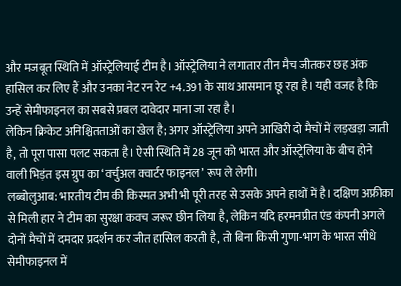और मजबूत स्थिति में ऑस्ट्रेलियाई टीम है। ऑस्ट्रेलिया ने लगातार तीन मैच जीतकर छह अंक हासिल कर लिए हैं और उनका नेट रन रेट +4.391 के साथ आसमान छू रहा है। यही वजह है कि उन्हें सेमीफाइनल का सबसे प्रबल दावेदार माना जा रहा है।
लेकिन क्रिकेट अनिश्चितताओं का खेल है; अगर ऑस्ट्रेलिया अपने आखिरी दो मैचों में लड़खड़ा जाती है, तो पूरा पासा पलट सकता है। ऐसी स्थिति में 28 जून को भारत और ऑस्ट्रेलिया के बीच होने वाली भिड़ंत इस ग्रुप का ‘वर्चुअल क्वार्टर फाइनल’ रूप ले लेगी।
लब्बोलुआब: भारतीय टीम की किस्मत अभी भी पूरी तरह से उसके अपने हाथों में है। दक्षिण अफ्रीका से मिली हार ने टीम का सुरक्षा कवच जरूर छीन लिया है, लेकिन यदि हरमनप्रीत एंड कंपनी अगले दोनों मैचों में दमदार प्रदर्शन कर जीत हासिल करती है, तो बिना किसी गुणा-भाग के भारत सीधे सेमीफाइनल में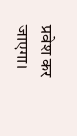प्रवेश कर जाएगा।